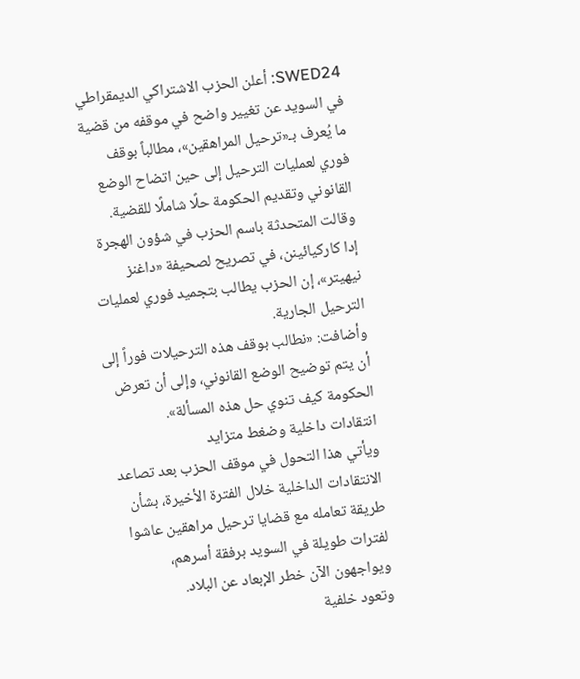SWED24: أعلن الحزب الاشتراكي الديمقراطي في السويد عن تغيير واضح في موقفه من قضية ما يُعرف بـ«ترحيل المراهقين»، مطالباً بوقف فوري لعمليات الترحيل إلى حين اتضاح الوضع القانوني وتقديم الحكومة حلًا شاملًا للقضية.
وقالت المتحدثة باسم الحزب في شؤون الهجرة إدا كاركيائينن، في تصريح لصحيفة «داغنز نيهيتر»، إن الحزب يطالب بتجميد فوري لعمليات الترحيل الجارية.
وأضافت: «نطالب بوقف هذه الترحيلات فوراً إلى أن يتم توضيح الوضع القانوني، وإلى أن تعرض الحكومة كيف تنوي حل هذه المسألة».
انتقادات داخلية وضغط متزايد
ويأتي هذا التحول في موقف الحزب بعد تصاعد الانتقادات الداخلية خلال الفترة الأخيرة، بشأن طريقة تعامله مع قضايا ترحيل مراهقين عاشوا لفترات طويلة في السويد برفقة أسرهم، ويواجهون الآن خطر الإبعاد عن البلاد.
وتعود خلفية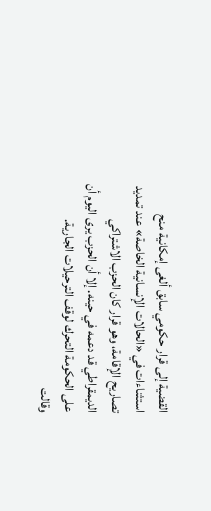القضية إلى قرار حكومي سابق ألغى إمكانية منح استثناءات في «الحالات الإنسانية الخاصة» عند تمديد تصاريح الإقامة، وهو قرار كان الحزب الاشتراكي الديمقراطي قد دعمه في حينه. إلا أن الحزب يرى اليوم أن على الحكومة التحرك لوقف الترحيلات الجارية.
وقالت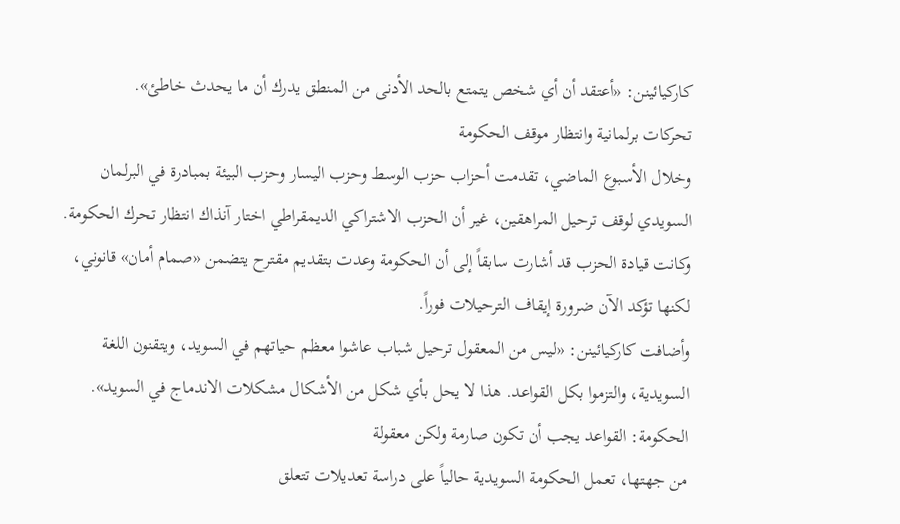كاركيائينن: «أعتقد أن أي شخص يتمتع بالحد الأدنى من المنطق يدرك أن ما يحدث خاطئ».
تحركات برلمانية وانتظار موقف الحكومة
وخلال الأسبوع الماضي، تقدمت أحزاب حزب الوسط وحزب اليسار وحزب البيئة بمبادرة في البرلمان السويدي لوقف ترحيل المراهقين، غير أن الحزب الاشتراكي الديمقراطي اختار آنذاك انتظار تحرك الحكومة.
وكانت قيادة الحزب قد أشارت سابقاً إلى أن الحكومة وعدت بتقديم مقترح يتضمن «صمام أمان» قانوني، لكنها تؤكد الآن ضرورة إيقاف الترحيلات فوراً.
وأضافت كاركيائينن: «ليس من المعقول ترحيل شباب عاشوا معظم حياتهم في السويد، ويتقنون اللغة السويدية، والتزموا بكل القواعد. هذا لا يحل بأي شكل من الأشكال مشكلات الاندماج في السويد».
الحكومة: القواعد يجب أن تكون صارمة ولكن معقولة
من جهتها، تعمل الحكومة السويدية حالياً على دراسة تعديلات تتعلق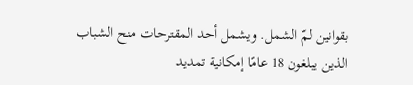بقوانين لمّ الشمل. ويشمل أحد المقترحات منح الشباب الذين يبلغون 18 عامًا إمكانية تمديد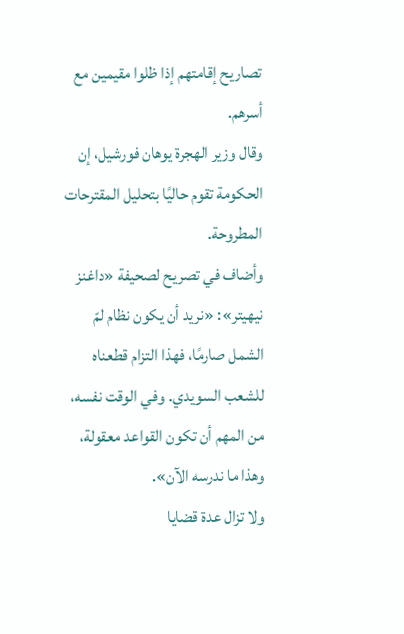تصاريح إقامتهم إذا ظلوا مقيمين مع أسرهم.
وقال وزير الهجرة يوهان فورشيل، إن الحكومة تقوم حاليًا بتحليل المقترحات المطروحة.
وأضاف في تصريح لصحيفة «داغنز نيهيتر»: «نريد أن يكون نظام لمّ الشمل صارمًا، فهذا التزام قطعناه للشعب السويدي. وفي الوقت نفسه، من المهم أن تكون القواعد معقولة، وهذا ما ندرسه الآن».
ولا تزال عدة قضايا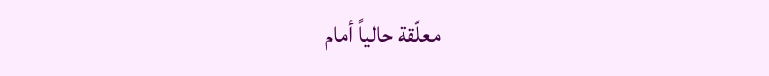معلّقة حالياً أمام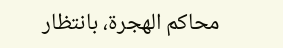محاكم الهجرة، بانتظار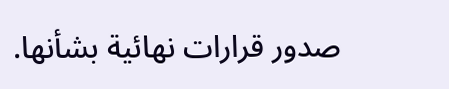صدور قرارات نهائية بشأنها.